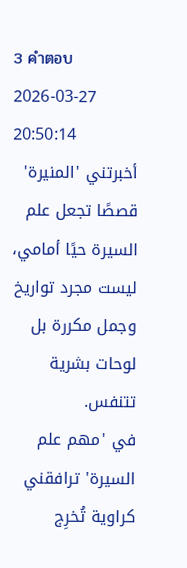3 คำตอบ2026-03-27 20:50:14
أخبرتني 'المنيرة' قصصًا تجعل علم السيرة حيًا أمامي، ليست مجرد تواريخ وجمل مكررة بل لوحات بشرية تتنفس.
في 'مهم علم السيرة' ترافقني كراوية تُخرِج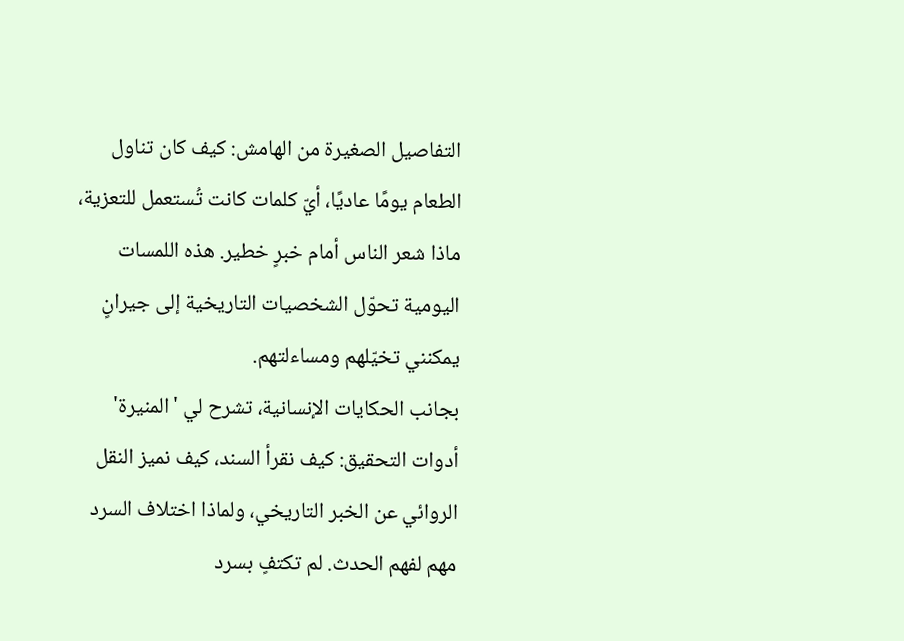التفاصيل الصغيرة من الهامش: كيف كان تناول الطعام يومًا عاديًا، أيّ كلمات كانت تُستعمل للتعزية، ماذا شعر الناس أمام خبرٍ خطير. هذه اللمسات اليومية تحوّل الشخصيات التاريخية إلى جيرانٍ يمكنني تخيّلهم ومساءلتهم.
بجانب الحكايات الإنسانية، تشرح لي 'المنيرة' أدوات التحقيق: كيف نقرأ السند، كيف نميز النقل الروائي عن الخبر التاريخي، ولماذا اختلاف السرد مهم لفهم الحدث. لم تكتفٍ بسرد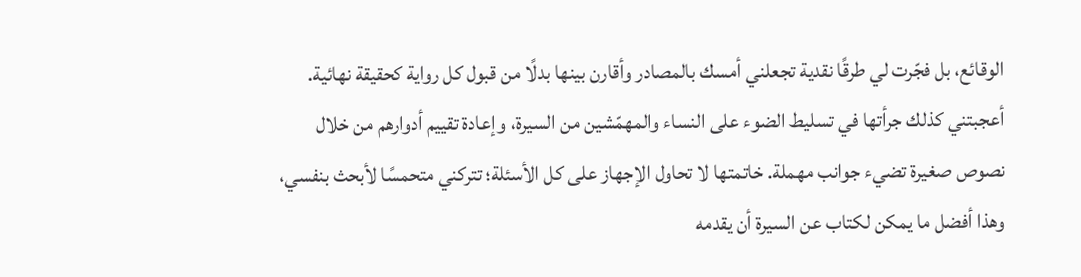الوقائع، بل فجّرت لي طرقًا نقدية تجعلني أمسك بالمصادر وأقارن بينها بدلًا من قبول كل رواية كحقيقة نهائية.
أعجبتني كذلك جرأتها في تسليط الضوء على النساء والمهمّشين من السيرة، وإعادة تقييم أدوارهم من خلال نصوص صغيرة تضيء جوانب مهملة. خاتمتها لا تحاول الإجهاز على كل الأسئلة؛ تتركني متحمسًا لأبحث بنفسي، وهذا أفضل ما يمكن لكتاب عن السيرة أن يقدمه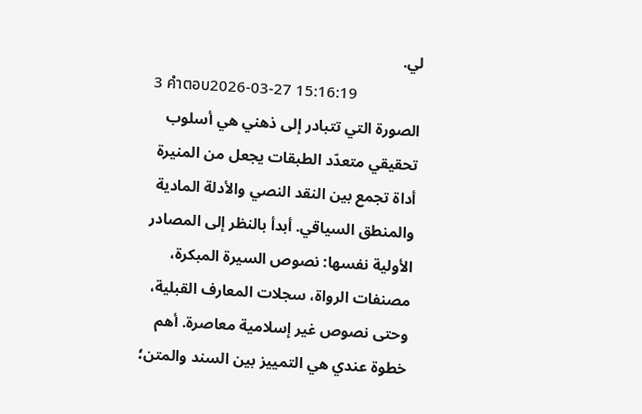لي.
3 คำตอบ2026-03-27 15:16:19
الصورة التي تتبادر إلى ذهني هي أسلوب تحقيقي متعدّد الطبقات يجعل من المنيرة أداة تجمع بين النقد النصي والأدلة المادية والمنطق السياقي. أبدأ بالنظر إلى المصادر الأولية نفسها: نصوص السيرة المبكرة، مصنفات الرواة، سجلات المعارف القبلية، وحتى نصوص غير إسلامية معاصرة. أهم خطوة عندي هي التمييز بين السند والمتن؛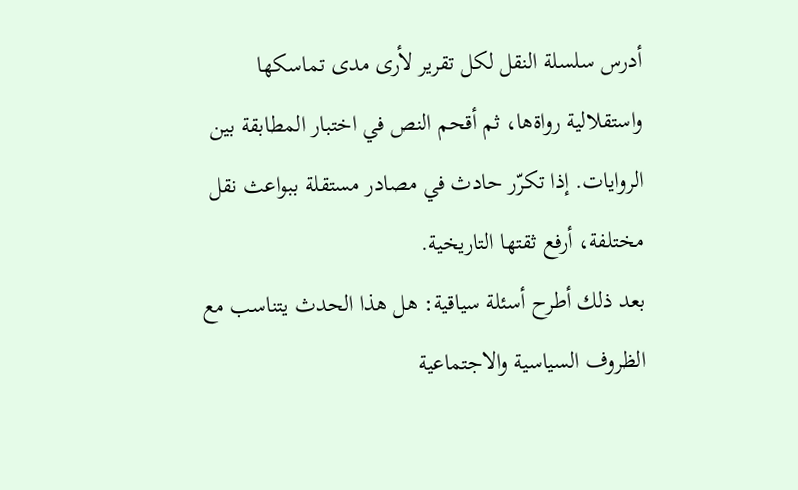أدرس سلسلة النقل لكل تقرير لأرى مدى تماسكها واستقلالية رواةها، ثم أقحم النص في اختبار المطابقة بين الروايات. إذا تكرّر حادث في مصادر مستقلة ببواعث نقل مختلفة، أرفع ثقتها التاريخية.
بعد ذلك أطرح أسئلة سياقية: هل هذا الحدث يتناسب مع الظروف السياسية والاجتماعية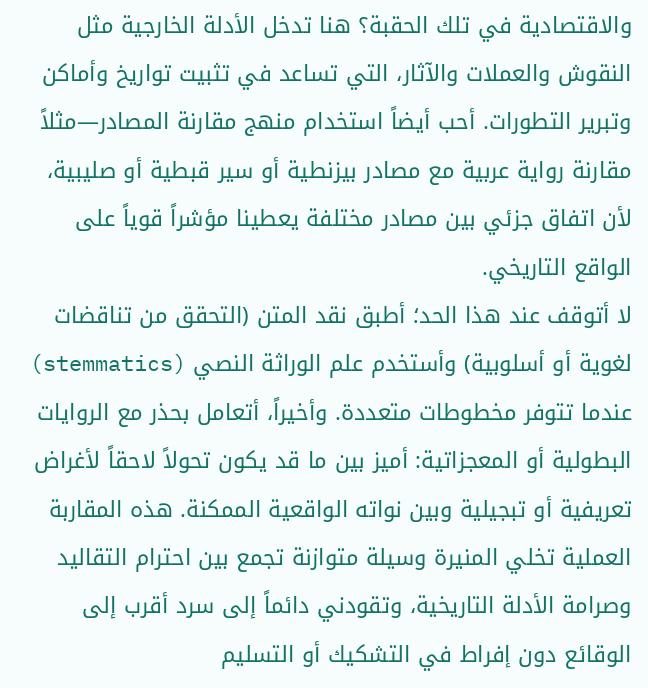والاقتصادية في تلك الحقبة؟ هنا تدخل الأدلة الخارجية مثل النقوش والعملات والآثار، التي تساعد في تثبيت تواريخ وأماكن وتبرير التطورات. أحب أيضاً استخدام منهج مقارنة المصادر—مثلاً مقارنة رواية عربية مع مصادر بيزنطية أو سير قبطية أو صليبية، لأن اتفاق جزئي بين مصادر مختلفة يعطينا مؤشراً قوياً على الواقع التاريخي.
لا أتوقف عند هذا الحد؛ أطبق نقد المتن (التحقق من تناقضات لغوية أو أسلوبية) وأستخدم علم الوراثة النصي (stemmatics) عندما تتوفر مخطوطات متعددة. وأخيراً، أتعامل بحذر مع الروايات البطولية أو المعجزاتية: أميز بين ما قد يكون تحولاً لاحقاً لأغراض تعريفية أو تبجيلية وبين نواته الواقعية الممكنة. هذه المقاربة العملية تخلي المنيرة وسيلة متوازنة تجمع بين احترام التقاليد وصرامة الأدلة التاريخية، وتقودني دائماً إلى سرد أقرب إلى الوقائع دون إفراط في التشكيك أو التسليم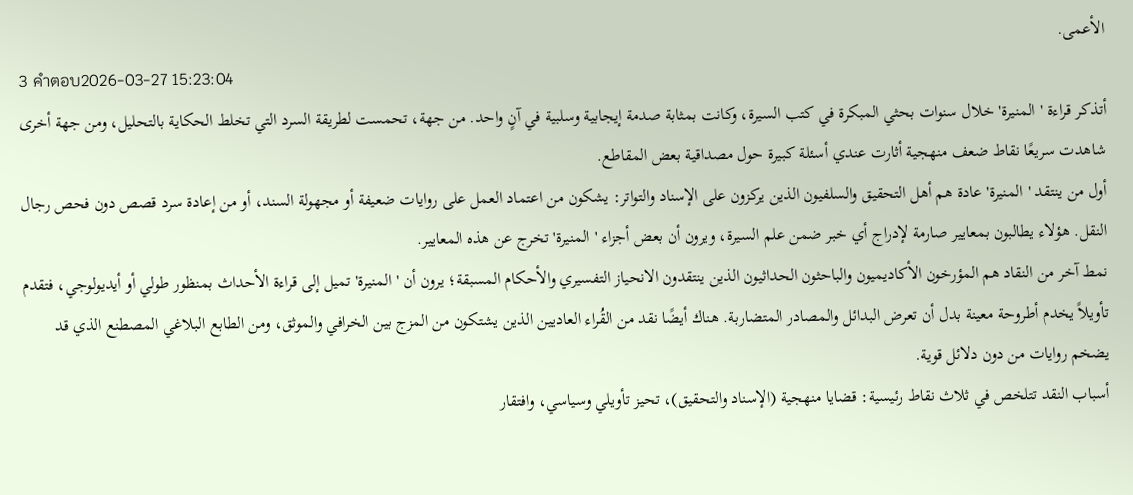الأعمى.
3 คำตอบ2026-03-27 15:23:04
أتذكر قراءة 'المنيرة' خلال سنوات بحثي المبكرة في كتب السيرة، وكانت بمثابة صدمة إيجابية وسلبية في آنٍ واحد. من جهة، تحمست لطريقة السرد التي تخلط الحكاية بالتحليل، ومن جهة أخرى شاهدت سريعًا نقاط ضعف منهجية أثارت عندي أسئلة كبيرة حول مصداقية بعض المقاطع.
أول من ينتقد 'المنيرة' عادة هم أهل التحقيق والسلفيون الذين يركزون على الإسناد والتواتر: يشكون من اعتماد العمل على روايات ضعيفة أو مجهولة السند، أو من إعادة سرد قصص دون فحص رجال النقل. هؤلاء يطالبون بمعايير صارمة لإدراج أي خبر ضمن علم السيرة، ويرون أن بعض أجزاء 'المنيرة' تخرج عن هذه المعايير.
نمط آخر من النقاد هم المؤرخون الأكاديميون والباحثون الحداثيون الذين ينتقدون الانحياز التفسيري والأحكام المسبقة؛ يرون أن 'المنيرة' تميل إلى قراءة الأحداث بمنظور طولي أو أيديولوجي، فتقدم تأويلاً يخدم أطروحة معينة بدل أن تعرض البدائل والمصادر المتضاربة. هناك أيضًا نقد من القُراء العاديين الذين يشتكون من المزج بين الخرافي والموثق، ومن الطابع البلاغي المصطنع الذي قد يضخم روايات من دون دلائل قوية.
أسباب النقد تتلخص في ثلاث نقاط رئيسية: قضايا منهجية (الإسناد والتحقيق)، تحيز تأويلي وسياسي، وافتقار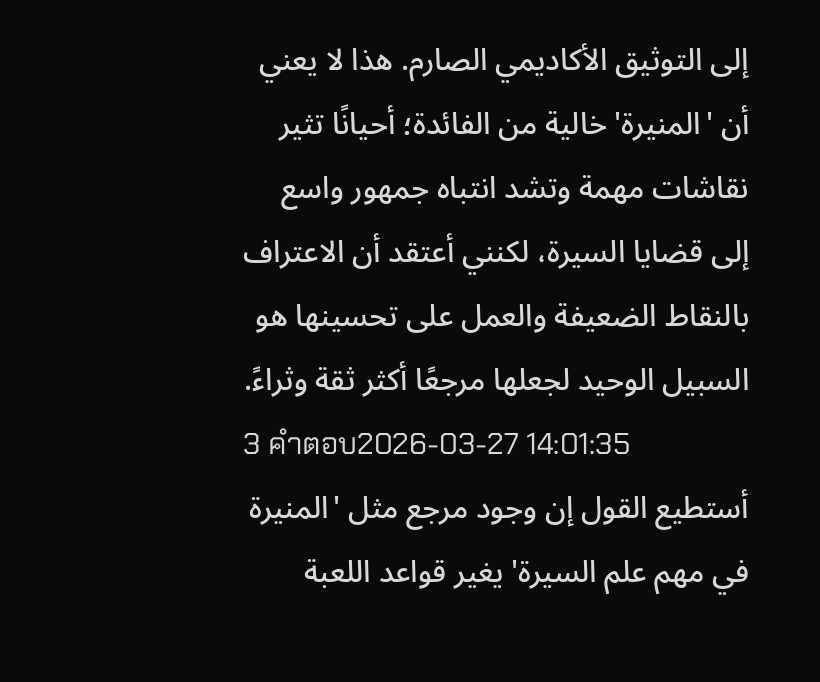إلى التوثيق الأكاديمي الصارم. هذا لا يعني أن 'المنيرة' خالية من الفائدة؛ أحيانًا تثير نقاشات مهمة وتشد انتباه جمهور واسع إلى قضايا السيرة، لكنني أعتقد أن الاعتراف بالنقاط الضعيفة والعمل على تحسينها هو السبيل الوحيد لجعلها مرجعًا أكثر ثقة وثراءً.
3 คำตอบ2026-03-27 14:01:35
أستطيع القول إن وجود مرجع مثل 'المنيرة في مهم علم السيرة' يغير قواعد اللعبة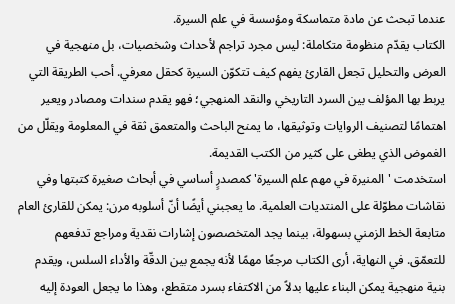عندما تبحث عن مادة متماسكة ومؤسسة في علم السيرة.
الكتاب يقدّم منظومة متكاملة: ليس مجرد تراجم لأحداث وشخصيات، بل منهجية في العرض والتحليل تجعل القارئ يفهم كيف تتكوّن السيرة كحقل معرفي. أحب الطريقة التي يربط بها المؤلف بين السرد التاريخي والنقد المنهجي؛ فهو يقدم سندات ومصادر ويعير اهتمامًا لتصنيف الروايات وتوثيقها، ما يمنح الباحث والمتعمق ثقة في المعلومة ويقلّل من الغموض الذي يطغى على كثير من الكتب القديمة.
استخدمت 'المنيرة في مهم علم السيرة' كمصدرٍ أساسي في أبحاث صغيرة كتبتها وفي نقاشات مطوّلة على المنتديات العلمية. ما يعجبني أيضًا أنّ أسلوبه مرن: يمكن للقارئ العام متابعة الخط الزمني بسهولة، بينما يجد المتخصصون إشارات نقدية ومراجع تدفعهم للتعمّق. في النهاية، أرى الكتاب مرجعًا مهمًا لأنه يجمع بين الدقّة والأداء السلس، ويقدم بنية منهجية يمكن البناء عليها بدلاً من الاكتفاء بسرد متقطع، وهذا ما يجعل العودة إليه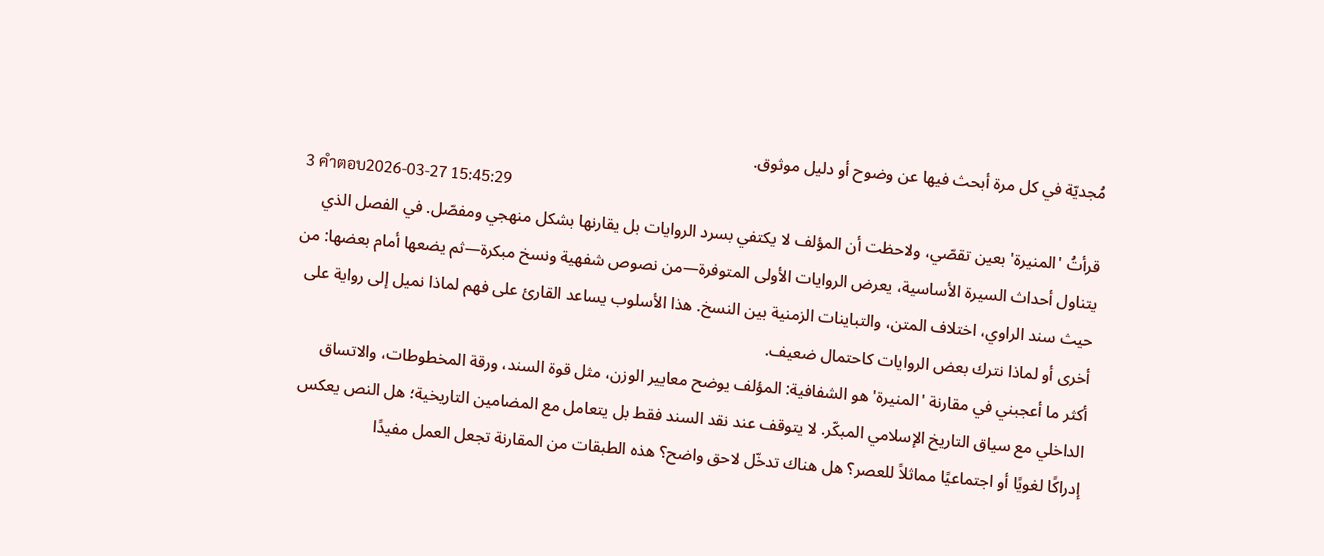مُجديّة في كل مرة أبحث فيها عن وضوح أو دليل موثوق.
3 คำตอบ2026-03-27 15:45:29
قرأتُ 'المنيرة' بعين تقصّي، ولاحظت أن المؤلف لا يكتفي بسرد الروايات بل يقارنها بشكل منهجي ومفصّل. في الفصل الذي يتناول أحداث السيرة الأساسية، يعرض الروايات الأولى المتوفرة—من نصوص شفهية ونسخ مبكرة—ثم يضعها أمام بعضها: من حيث سند الراوي، اختلاف المتن، والتباينات الزمنية بين النسخ. هذا الأسلوب يساعد القارئ على فهم لماذا نميل إلى رواية على أخرى أو لماذا نترك بعض الروايات كاحتمال ضعيف.
أكثر ما أعجبني في مقارنة 'المنيرة' هو الشفافية: المؤلف يوضح معايير الوزن، مثل قوة السند، ورقة المخطوطات، والاتساق الداخلي مع سياق التاريخ الإسلامي المبكّر. لا يتوقف عند نقد السند فقط بل يتعامل مع المضامين التاريخية؛ هل النص يعكس إدراكًا لغويًا أو اجتماعيًا مماثلاً للعصر؟ هل هناك تدخّل لاحق واضح؟ هذه الطبقات من المقارنة تجعل العمل مفيدًا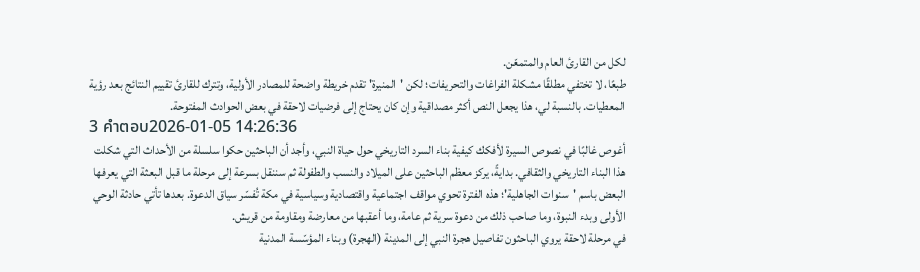لكل من القارئ العام والمتمعّن.
طبعًا، لا تختفي مطلقًا مشكلة الفراغات والتحريفات؛ لكن 'المنيرة' تقدم خريطة واضحة للمصادر الأولية، وتترك للقارئ تقييم النتائج بعد رؤية المعطيات. بالنسبة لي، هذا يجعل النص أكثر مصداقية وإن كان يحتاج إلى فرضيات لاحقة في بعض الحوادث المفتوحة.
3 คำตอบ2026-01-05 14:26:36
أغوص غالبًا في نصوص السيرة لأفكك كيفية بناء السرد التاريخي حول حياة النبي، وأجد أن الباحثين حكوا سلسلة من الأحداث التي شكلت هذا البناء التاريخي والثقافي. بدايةً، يركز معظم الباحثين على الميلاد والنسب والطفولة ثم سننقل بسرعة إلى مرحلة ما قبل البعثة التي يعرفها البعض باسم 'سنوات الجاهلية'؛ هذه الفترة تحوي مواقف اجتماعية واقتصادية وسياسية في مكة تُفسّر سياق الدعوة. بعدها تأتي حادثة الوحي الأولى وبدء النبوة، وما صاحب ذلك من دعوة سرية ثم عامة، وما أعقبها من معارضة ومقاومة من قريش.
في مرحلة لاحقة يروي الباحثون تفاصيل هجرة النبي إلى المدينة (الهجرة) وبناء المؤسّسة المدنية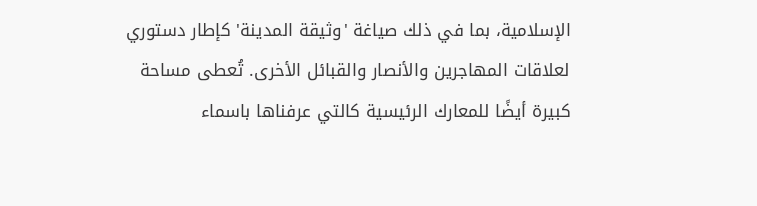الإسلامية، بما في ذلك صياغة 'وثيقة المدينة' كإطار دستوري لعلاقات المهاجرين والأنصار والقبائل الأخرى. تُعطى مساحة كبيرة أيضًا للمعارك الرئيسية كالتي عرفناها باسماء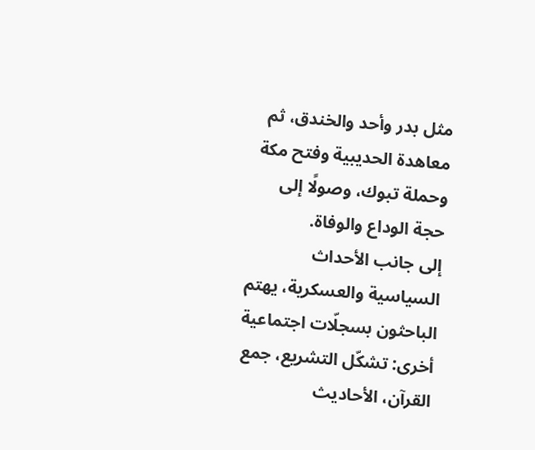مثل بدر وأحد والخندق، ثم معاهدة الحديبية وفتح مكة وحملة تبوك، وصولًا إلى حجة الوداع والوفاة.
إلى جانب الأحداث السياسية والعسكرية، يهتم الباحثون بسجلّات اجتماعية أخرى: تشكّل التشريع، جمع القرآن، الأحاديث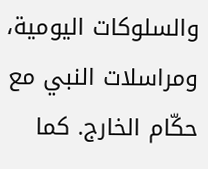والسلوكات اليومية، ومراسلات النبي مع حكّام الخارج. كما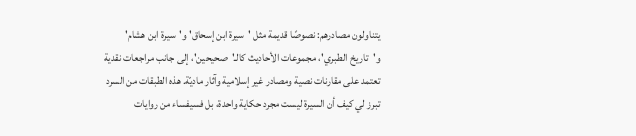يتناولون مصادرهم: نصوصًا قديمة مثل 'سيرة ابن إسحاق' و'سيرة ابن هشام' و'تاريخ الطبري'، مجموعات الأحاديث كالـ'صحيحين'، إلى جانب مراجعات نقدية تعتمد على مقارنات نصية ومصادر غير إسلامية وآثار ماديّة. هذه الطبقات من السرد تبرز لي كيف أن السيرة ليست مجرد حكاية واحدة، بل فسيفساء من روايات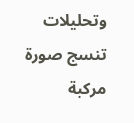وتحليلات تنسج صورة مركبة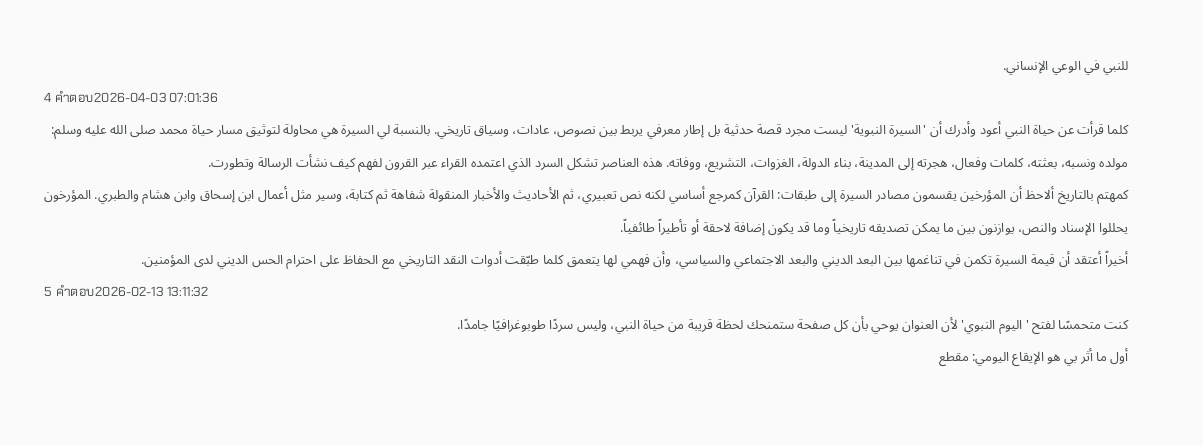للنبي في الوعي الإنساني.
4 คำตอบ2026-04-03 07:01:36
كلما قرأت عن حياة النبي أعود وأدرك أن 'السيرة النبوية' ليست مجرد قصة حدثية بل إطار معرفي يربط بين نصوص، عادات، وسياق تاريخي. بالنسبة لي السيرة هي محاولة لتوثيق مسار حياة محمد صلى الله عليه وسلم: مولده ونسبه، بعثته، كلمات وفعال، هجرته إلى المدينة، بناء الدولة، الغزوات، التشريع، ووفاته. هذه العناصر تشكل السرد الذي اعتمده القراء عبر القرون لفهم كيف نشأت الرسالة وتطورت.
كمهتم بالتاريخ ألاحظ أن المؤرخين يقسمون مصادر السيرة إلى طبقات: القرآن كمرجع أساسي لكنه نص تعبيري، ثم الأحاديث والأخبار المنقولة شفاهة ثم كتابة، وسير مثل أعمال ابن إسحاق وابن هشام والطبري. المؤرخون يحللوا الإسناد والنص، يوازنون بين ما يمكن تصديقه تاريخياً وما قد يكون إضافة لاحقة أو تأطيراً طائفياً.
أخيراً أعتقد أن قيمة السيرة تكمن في تناغمها بين البعد الديني والبعد الاجتماعي والسياسي، وأن فهمي لها يتعمق كلما طبّقت أدوات النقد التاريخي مع الحفاظ على احترام الحس الديني لدى المؤمنين.
5 คำตอบ2026-02-13 13:11:32
كنت متحمسًا لفتح 'اليوم النبوي' لأن العنوان يوحي بأن كل صفحة ستمنحك لحظة قريبة من حياة النبي، وليس سردًا طوبوغرافيًا جامدًا.
أول ما أثر بي هو الإيقاع اليومي: مقطع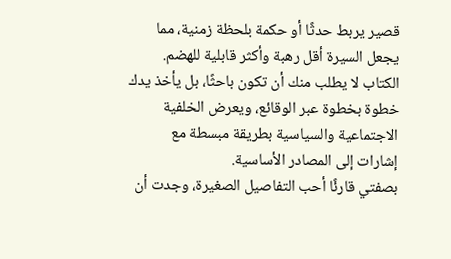قصير يربط حدثًا أو حكمة بلحظة زمنية، مما يجعل السيرة أقل رهبة وأكثر قابلية للهضم. الكتاب لا يطلب منك أن تكون باحثًا، بل يأخذ يدك خطوة بخطوة عبر الوقائع، ويعرض الخلفية الاجتماعية والسياسية بطريقة مبسطة مع إشارات إلى المصادر الأساسية.
بصفتي قارئًا أحب التفاصيل الصغيرة، وجدت أن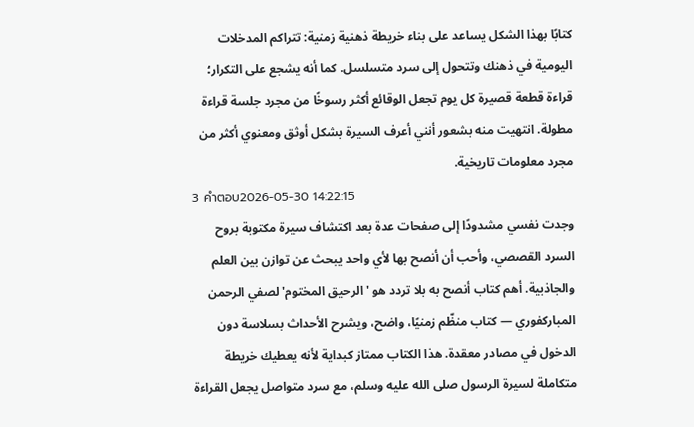كتابًا بهذا الشكل يساعد على بناء خريطة ذهنية زمنية: تتراكم المدخلات اليومية في ذهنك وتتحول إلى سرد متسلسل. كما أنه يشجع على التكرار؛ قراءة قطعة قصيرة كل يوم تجعل الوقائع أكثر رسوخًا من مجرد جلسة قراءة مطولة. انتهيت منه بشعور أنني أعرف السيرة بشكل أوثق ومعنوي أكثر من مجرد معلومات تاريخية.
3 คำตอบ2026-05-30 14:22:15
وجدت نفسي مشدودًا إلى صفحات عدة بعد اكتشاف سيرة مكتوبة بروح السرد القصصي، وأحب أن أنصح بها لأي واحد يبحث عن توازن بين العلم والجاذبية. أهم كتاب أنصح به بلا تردد هو 'الرحيق المختوم' لصفي الرحمن المباركفوري — كتاب منظّم زمنيًا، واضح، ويشرح الأحداث بسلاسة دون الدخول في مصادر معقدة. هذا الكتاب ممتاز كبداية لأنه يعطيك خريطة متكاملة لسيرة الرسول صلى الله عليه وسلم، مع سرد متواصل يجعل القراءة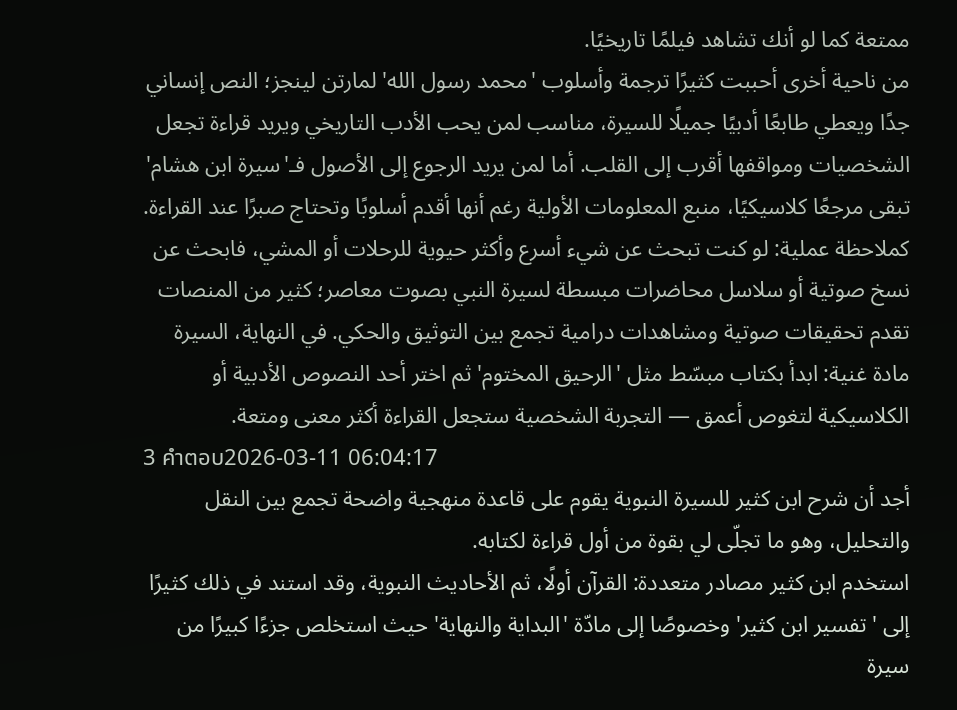ممتعة كما لو أنك تشاهد فيلمًا تاريخيًا.
من ناحية أخرى أحببت كثيرًا ترجمة وأسلوب 'محمد رسول الله' لمارتن لينجز؛ النص إنساني جدًا ويعطي طابعًا أدبيًا جميلًا للسيرة، مناسب لمن يحب الأدب التاريخي ويريد قراءة تجعل الشخصيات ومواقفها أقرب إلى القلب. أما لمن يريد الرجوع إلى الأصول فـ'سيرة ابن هشام' تبقى مرجعًا كلاسيكيًا، منبع المعلومات الأولية رغم أنها أقدم أسلوبًا وتحتاج صبرًا عند القراءة.
كملاحظة عملية: لو كنت تبحث عن شيء أسرع وأكثر حيوية للرحلات أو المشي، فابحث عن نسخ صوتية أو سلاسل محاضرات مبسطة لسيرة النبي بصوت معاصر؛ كثير من المنصات تقدم تحقيقات صوتية ومشاهدات درامية تجمع بين التوثيق والحكي. في النهاية، السيرة مادة غنية: ابدأ بكتاب مبسّط مثل 'الرحيق المختوم' ثم اختر أحد النصوص الأدبية أو الكلاسيكية لتغوص أعمق — التجربة الشخصية ستجعل القراءة أكثر معنى ومتعة.
3 คำตอบ2026-03-11 06:04:17
أجد أن شرح ابن كثير للسيرة النبوية يقوم على قاعدة منهجية واضحة تجمع بين النقل والتحليل، وهو ما تجلّى لي بقوة من أول قراءة لكتابه.
استخدم ابن كثير مصادر متعددة: القرآن أولًا، ثم الأحاديث النبوية، وقد استند في ذلك كثيرًا إلى 'تفسير ابن كثير' وخصوصًا إلى مادّة 'البداية والنهاية' حيث استخلص جزءًا كبيرًا من سيرة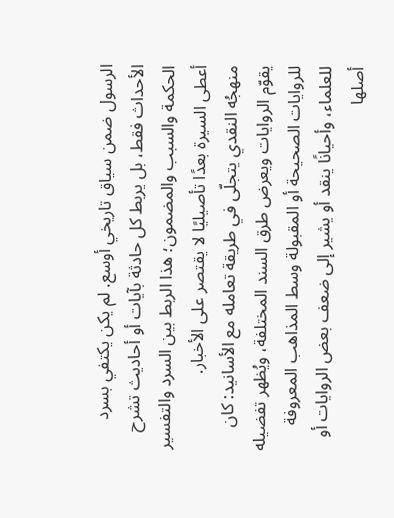الرسول ضمن سياق تاريخي أوسع. لم يكن يكتفي بسرد الأحداث فقط، بل يربط كل حادثة بآيات أو أحاديث تشرح الحكمة والسبب والمضمون؛ هذا الربط بين السرد والتفسير أعطى السيرة بعدًا تأصيليًا لا يقتصر على الأخبار.
منهجُه النقدي يتجلّى في طريقة تعامله مع الأسانيد: كان يقوّم الروايات ويعرض طرق السند المختلفة، ويُظهر تفضيله للروايات الصحيحة أو المقبولة وسط المذاهب المعروفة للعلماء، وأحيانًا ينقد أو يشير إلى ضعف بعض الروايات أو أصلها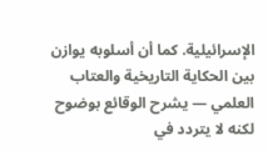الإسرائيلية. كما أن أسلوبه يوازن بين الحكاية التاريخية والعتاب العلمي — يشرح الوقائع بوضوح لكنه لا يتردد في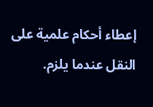إعطاء أحكام علمية على النقل عندما يلزم.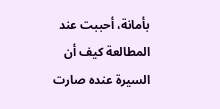بأمانة، أحببت عند المطالعة كيف أن السيرة عنده صارت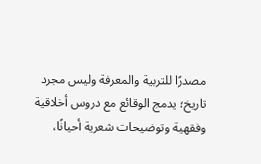مصدرًا للتربية والمعرفة وليس مجرد تاريخ؛ يدمج الوقائع مع دروس أخلاقية وفقهية وتوضيحات شعرية أحيانًا،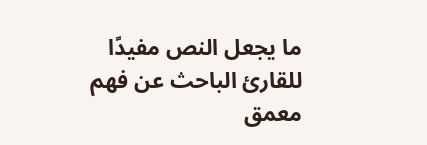ما يجعل النص مفيدًا للقارئ الباحث عن فهم معمق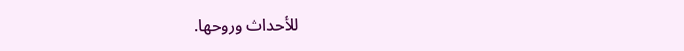للأحداث وروحها.